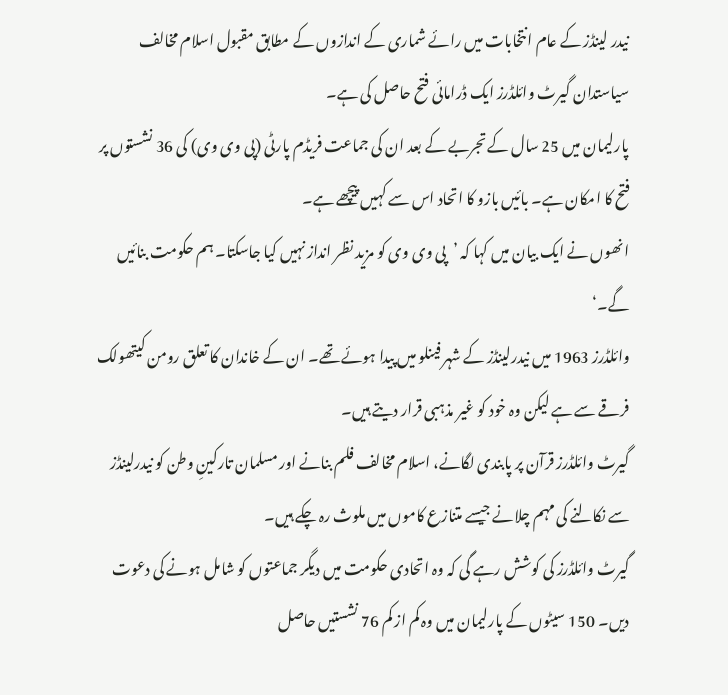نیدر لینڈز کے عام انتخابات میں رائے شماری کے اندازوں کے مطابق مقبول اسلام مخالف سیاستدان گیرٹ وائلڈرز ایک ڈرامائی فتح حاصل کی ہے۔
پارلیمان میں 25 سال کے تجربے کے بعد ان کی جماعت فریڈم پارٹی (پی وی وی) کی 36 نشستوں پر فتح کا امکان ہے۔ بائیں بازو کا اتحاد اس سے کہیں پیچھے ہے۔
انھوں نے ایک بیان میں کہا کہ ’پی وی وی کو مزید نظر انداز نہیں کیا جاسکتا۔ ہم حکومت بنائیں گے۔‘
وائلڈرز 1963 میں نیدرلینڈز کے شہر فینلو میں پیدا ہوئے تھے۔ ان کے خاندان کا تعلق رومن کیتھولک فرقے سے ہے لیکن وہ خود کو غیر مذہبی قرار دیتے ہیں۔
گیرٹ وائلڈرز قرآن پر پابندی لگانے، اسلام مخالف فلم بنانے اور مسلمان تارکینِ وطن کو نیدرلینڈز سے نکالنے کی مہم چلانے جیسے متنازع کاموں میں ملوث رہ چکے ہیں۔
گیرٹ وائلڈرز کی کوشش رہے گی کہ وہ اتحادی حکومت میں دیگر جماعتوں کو شامل ہونے کی دعوت دیں۔ 150 سیٹوں کے پارلیمان میں وہ کم از کم 76 نشستیں حاصل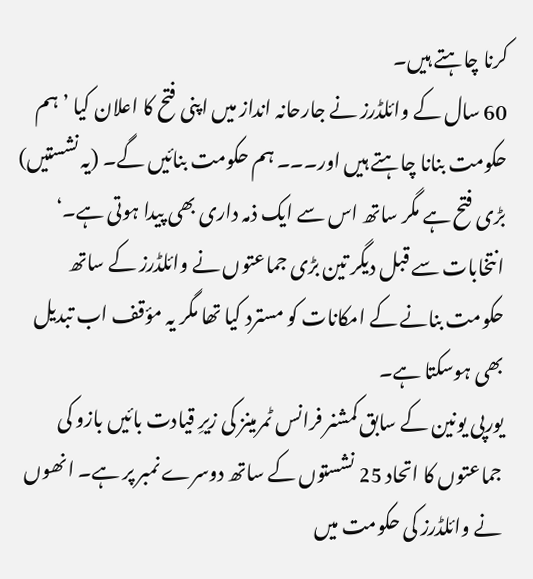کرنا چاہتے ہیں۔
60 سال کے وائلڈرز نے جارحانہ انداز میں اپنی فتح کا اعلان کیا ’ہم حکومت بنانا چاہتے ہیں اور۔۔۔ ہم حکومت بنائیں گے۔ (یہ نشستیں) بڑی فتح ہے مگر ساتھ اس سے ایک ذمہ داری بھی پیدا ہوتی ہے۔‘
انتخابات سے قبل دیگر تین بڑی جماعتوں نے وائلڈرز کے ساتھ حکومت بنانے کے امکانات کو مسترد کیا تھا مگر یہ مؤقف اب تبدیل بھی ہوسکتا ہے۔
یورپی یونین کے سابق کمشنر فرانس ٹمرمینز کی زیرِ قیادت بائیں بازو کی جماعتوں کا اتحاد 25 نشستوں کے ساتھ دوسرے نمبر پر ہے۔ انھوں نے وائلڈرز کی حکومت میں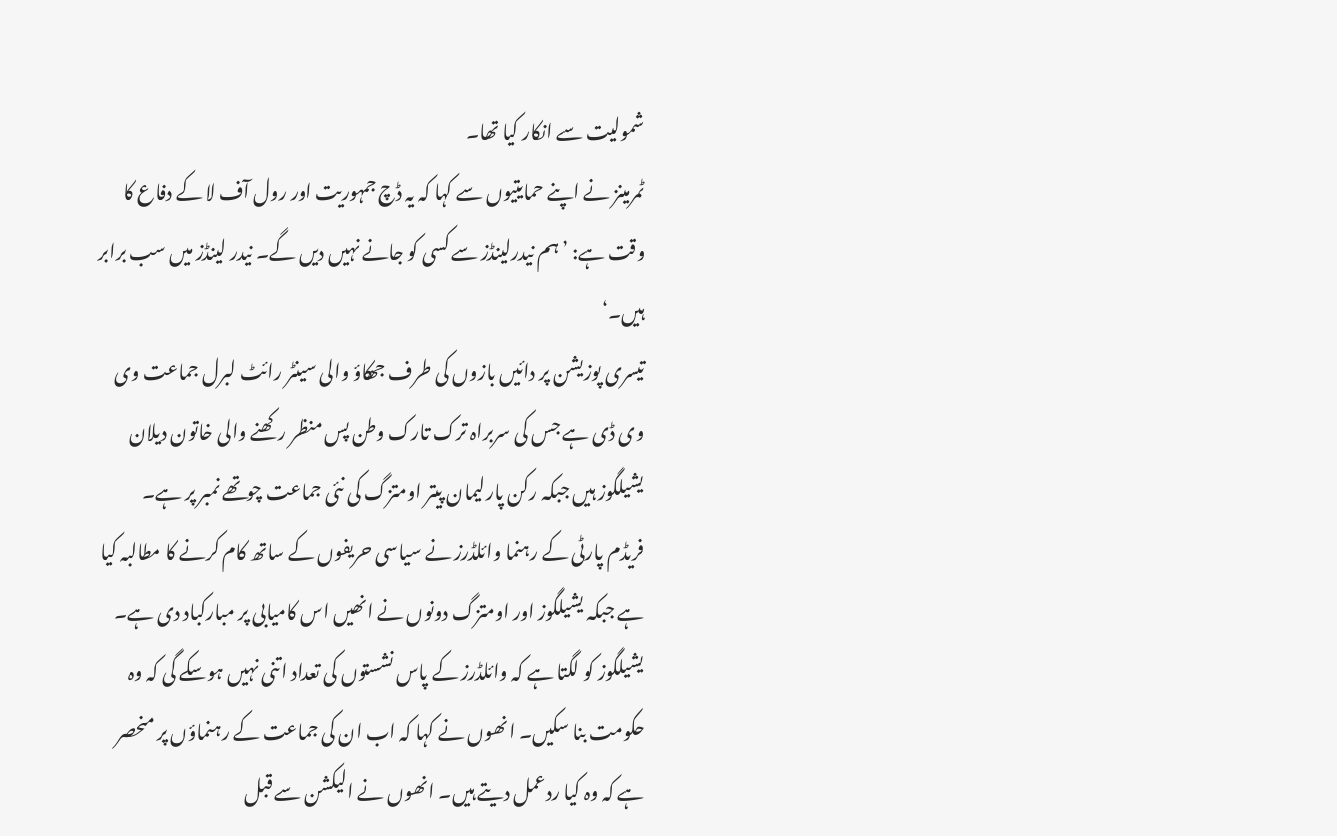شمولیت سے انکار کیا تھا۔
ٹمرمینز نے اپنے حمایتیوں سے کہا کہ یہ ڈچ جمہوریت اور رول آف لا کے دفاع کا وقت ہے: ’ہم نیدرلینڈز سے کسی کو جانے نہیں دیں گے۔ نیدر لینڈز میں سب برابر ہیں۔‘
تیسری پوزیشن پر دائیں بازوں کی طرف جھکاؤ والی سینٹر رائٹ لبرل جماعت وی وی ڈی ہے جس کی سربراہ ترک تارک وطن پس منظر رکھنے والی خاتون دیلان یشیلگوز ہیں جبکہ رکن پارلیمان پیتر اومتزگ کی نئی جماعت چوتھے نمبر پر ہے۔
فریڈم پارٹی کے رہنما وائلڈرز نے سیاسی حریفوں کے ساتھ کام کرنے کا مطالبہ کیا ہے جبکہ یشیلگوز اور اومتزگ دونوں نے انھیں اس کامیابی پر مبارکباد دی ہے۔
یشیلگوز کو لگتا ہے کہ وائلڈرز کے پاس نشستوں کی تعداد اتنی نہیں ہوسکے گی کہ وہ حکومت بنا سکیں۔ انھوں نے کہا کہ اب ان کی جماعت کے رہنماؤں پر منحصر ہے کہ وہ کیا ردعمل دیتے ہیں۔ انھوں نے الیکشن سے قبل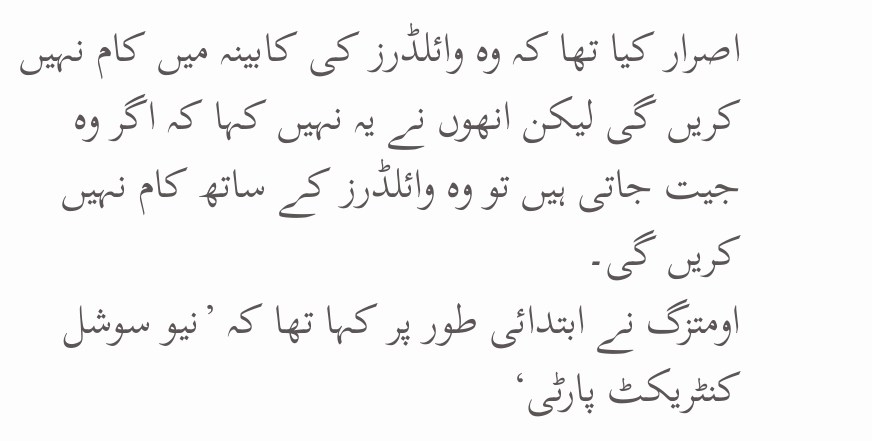اصرار کیا تھا کہ وہ وائلڈرز کی کابینہ میں کام نہیں کریں گی لیکن انھوں نے یہ نہیں کہا کہ اگر وہ جیت جاتی ہیں تو وہ وائلڈرز کے ساتھ کام نہیں کریں گی۔
اومتزگ نے ابتدائی طور پر کہا تھا کہ ’نیو سوشل کنٹریکٹ پارٹی‘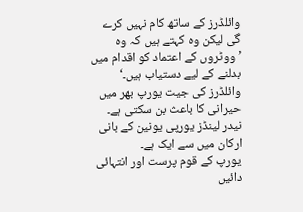وائلڈرز کے ساتھ کام نہیں کرے گی لیکن وہ کہتے ہیں کہ وہ ’ووٹروں کے اعتماد کو اقدام میں بدلنے کے لیے دستیاب ہیں۔‘
وائلڈرز کی جیت یورپ بھر میں حیرانی کا باعث بن سکتی ہے۔ نیدر لینڈز یورپی یونین کے بانی ارکان میں سے ایک ہے۔
یورپ کے قوم پرست اور انتہائی دائیں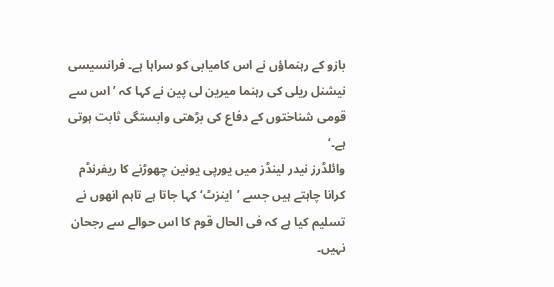بازو کے رہنماؤں نے اس کامیابی کو سراہا ہے۔ فرانسیسی نیشنل ریلی کی رہنما میرین لی پین نے کہا کہ ’اس سے قومی شناختوں کے دفاع کی بڑھتی وابستگی ثابت ہوتی ہے۔‘
وائلڈرز نیدر لینڈز میں یورپی یونین چھوڑنے کا ریفرنڈم کرانا چاہتے ہیں جسے ’اینزٹ‘ کہا جاتا ہے تاہم انھوں نے تسلیم کیا ہے کہ فی الحال قوم کا اس حوالے سے رجحان نہیں۔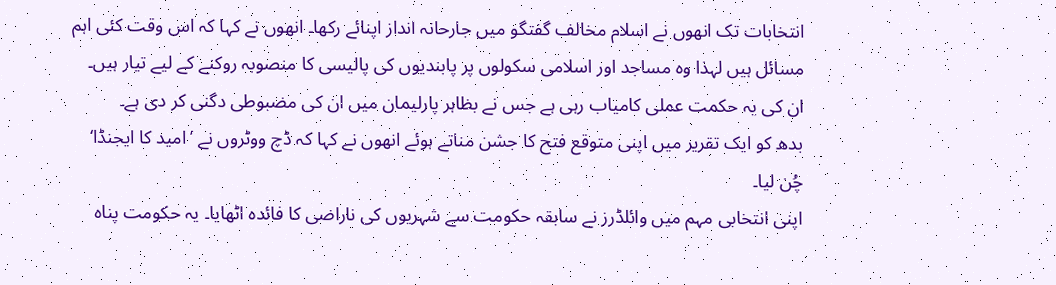انتخابات تک انھوں نے اسلام مخالف گفتگو میں جارحانہ انداز اپنائے رکھا۔ انھوں نے کہا کہ اس وقت کئی اہم مسائل ہیں لہذا وہ مساجد اور اسلامی سکولوں پر پابندیوں کی پالیسی کا منصوبہ روکنے کے لیے تیار ہیں۔
ان کی یہ حکمت عملی کامیاب رہی ہے جس نے بظاہر پارلیمان میں ان کی مضبوطی دگنی کر دی ہے۔
بدھ کو ایک تقریر میں اپنی متوقع فتح کا جشن مناتے ہوئے انھوں نے کہا کہ ڈچ ووٹروں نے ’امید کا ایجنڈا‘ چُن لیا۔
اپنی انتخابی مہم میں وائلڈرز نے سابقہ حکومت سے شہریوں کی ناراضی کا فائدہ اٹھایا۔ یہ حکومت پناہ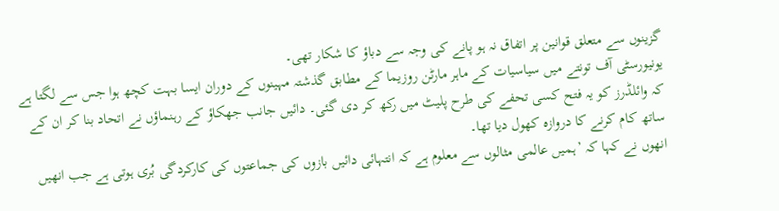گزینوں سے متعلق قوانین پر اتفاق نہ ہو پانے کی وجہ سے دباؤ کا شکار تھی۔
یونیورسٹی آف تونتے میں سیاسیات کے ماہر مارٹن روزیما کے مطابق گذشتہ مہینوں کے دوران ایسا بہت کچھ ہوا جس سے لگتا ہے کہ وائلڈرز کو یہ فتح کسی تحفے کی طرح پلیٹ میں رکھ کر دی گئی۔ دائیں جانب جھکاؤ کے رہنماؤں نے اتحاد بنا کر ان کے ساتھ کام کرنے کا دروازہ کھول دیا تھا۔
انھوں نے کہا کہ ’ہمیں عالمی مثالوں سے معلوم ہے کہ انتہائی دائیں بازوں کی جماعتوں کی کارکردگی بُری ہوتی ہے جب انھیں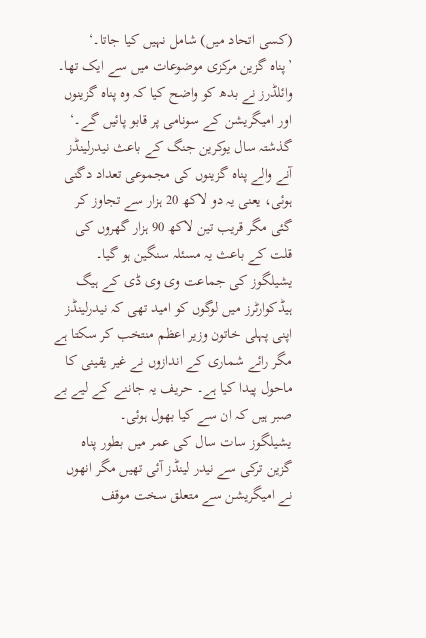(کسی اتحاد میں) شامل نہیں کیا جاتا۔‘
’پناہ گزین مرکزی موضوعات میں سے ایک تھا۔ وائلڈرز نے بدھ کو واضح کیا کہ وہ پناہ گزینوں اور امیگریشن کے سونامی پر قابو پائیں گے۔‘
گذشتہ سال یوکرین جنگ کے باعث نیدرلینڈز آنے والے پناہ گزینوں کی مجموعی تعداد دگنی ہوئی، یعنی یہ دو لاکھ 20 ہزار سے تجاوز کر گئی مگر قریب تین لاکھ 90 ہزار گھروں کی قلت کے باعث یہ مسئلہ سنگین ہو گیا۔
یشیلگوز کی جماعت وی وی ڈی کے ہیگ ہیڈکوارٹرز میں لوگوں کو امید تھی کہ نیدرلینڈز اپنی پہلی خاتون وزیر اعظم منتخب کر سکتا ہے مگر رائے شماری کے اندازوں نے غیر یقینی کا ماحول پیدا کیا ہے۔ حریف یہ جاننے کے لیے بے صبر ہیں کہ ان سے کیا بھول ہوئی۔
یشیلگوز سات سال کی عمر میں بطور پناہ گزین ترکی سے نیدر لینڈز آئی تھیں مگر انھوں نے امیگریشن سے متعلق سخت موقف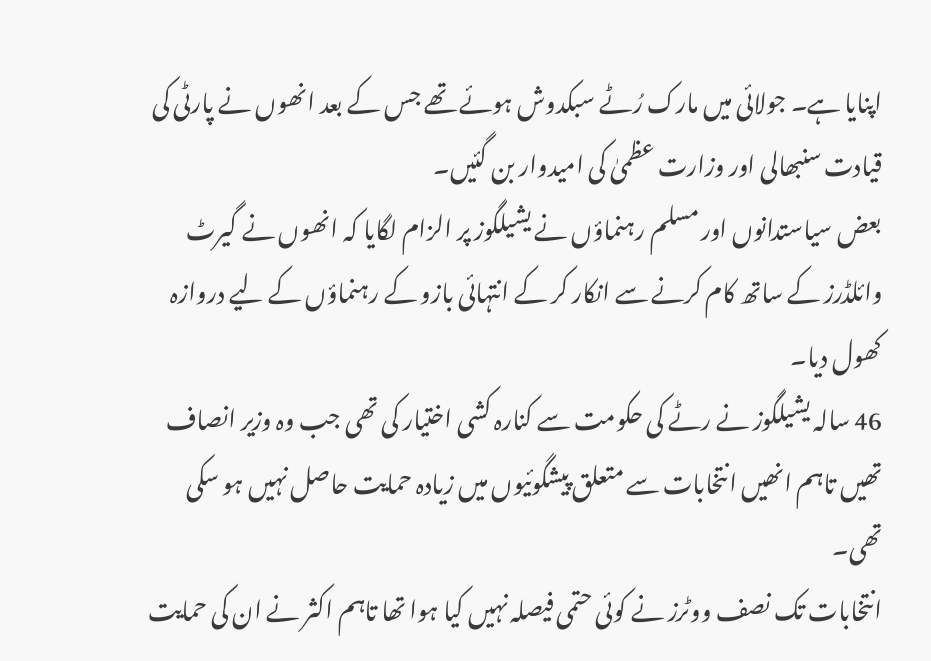اپنایا ہے۔ جولائی میں مارک رُٹے سبکدوش ہوئے تھے جس کے بعد انھوں نے پارٹی کی قیادت سنبھالی اور وزارت عظمیٰ کی امیدوار بن گئیں۔
بعض سیاستدانوں اور مسلم رہنماؤں نے یشیلگوز پر الزام لگایا کہ انھوں نے گیرٹ وائلڈرز کے ساتھ کام کرنے سے انکار کر کے انتہائی بازو کے رہنماؤں کے لیے دروازہ کھول دیا۔
46 سالہ یشیلگوز نے رٹے کی حکومت سے کنارہ کشی اختیار کی تھی جب وہ وزیر انصاف تھیں تاہم انھیں انتخابات سے متعلق پیشگوئیوں میں زیادہ حمایت حاصل نہیں ہو سکی تھی۔
انتخابات تک نصف ووٹرز نے کوئی حتمی فیصلہ نہیں کیا ہوا تھا تاہم اکثر نے ان کی حمایت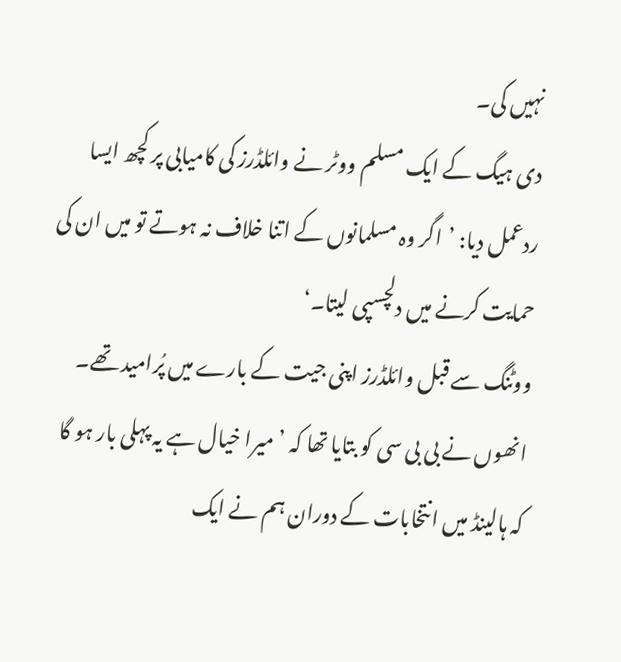نہیں کی۔
دی ہیگ کے ایک مسلم ووٹر نے وائلڈرز کی کامیابی پر کچھ ایسا ردعمل دیا: ’اگر وہ مسلمانوں کے اتنا خلاف نہ ہوتے تو میں ان کی حمایت کرنے میں دلچسپی لیتا۔‘
ووٹنگ سے قبل وائلڈرز اپنی جیت کے بارے میں پُرامید تھے۔ انھوں نے بی بی سی کو بتایا تھا کہ ’میرا خیال ہے یہ پہلی بار ہو گا کہ ہالینڈ میں انتخابات کے دوران ہم نے ایک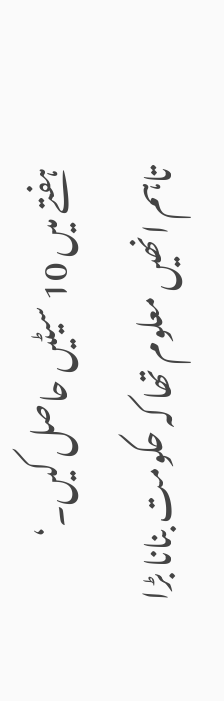ہفتے میں 10 سیٹیں حاصل کیں۔‘
تاہم انھیں معلوم تھا کہ حکومت بنانا بڑا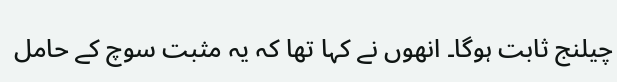چیلنج ثابت ہوگا۔ انھوں نے کہا تھا کہ یہ مثبت سوچ کے حامل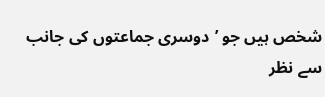شخص ہیں جو ’دوسری جماعتوں کی جانب سے نظر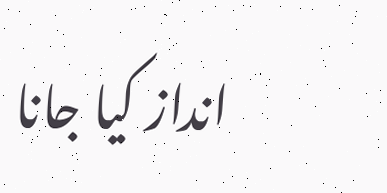انداز کیا جانا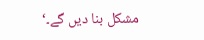مشکل بنا دیں گے۔‘